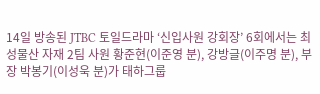14일 방송된 JTBC 토일드라마 ‘신입사원 강회장’ 6회에서는 최성물산 자재 2팀 사원 황준현(이준영 분), 강방글(이주명 분), 부장 박봉기(이성욱 분)가 태하그룹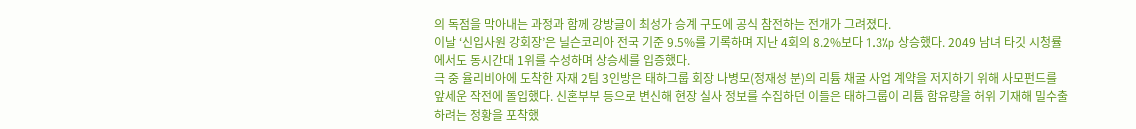의 독점을 막아내는 과정과 함께 강방글이 최성가 승계 구도에 공식 참전하는 전개가 그려졌다.
이날 ‘신입사원 강회장’은 닐슨코리아 전국 기준 9.5%를 기록하며 지난 4회의 8.2%보다 1.3%p 상승했다. 2049 남녀 타깃 시청률에서도 동시간대 1위를 수성하며 상승세를 입증했다.
극 중 율리비아에 도착한 자재 2팀 3인방은 태하그룹 회장 나병모(정재성 분)의 리튬 채굴 사업 계약을 저지하기 위해 사모펀드를 앞세운 작전에 돌입했다. 신혼부부 등으로 변신해 현장 실사 정보를 수집하던 이들은 태하그룹이 리튬 함유량을 허위 기재해 밀수출하려는 정황을 포착했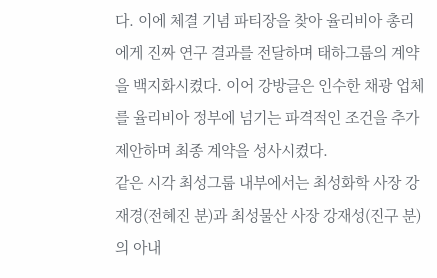다. 이에 체결 기념 파티장을 찾아 율리비아 총리에게 진짜 연구 결과를 전달하며 태하그룹의 계약을 백지화시켰다. 이어 강방글은 인수한 채광 업체를 율리비아 정부에 넘기는 파격적인 조건을 추가 제안하며 최종 계약을 성사시켰다.
같은 시각 최성그룹 내부에서는 최성화학 사장 강재경(전혜진 분)과 최성물산 사장 강재성(진구 분)의 아내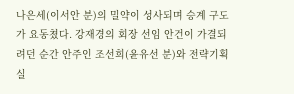나은세(이서안 분)의 밀약이 성사되며 승계 구도가 요동쳤다. 강재경의 회장 선임 안건이 가결되려던 순간 안주인 조선희(윤유선 분)와 전략기획실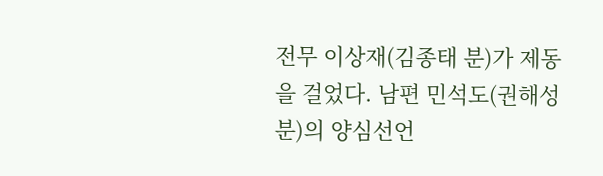전무 이상재(김종태 분)가 제동을 걸었다. 남편 민석도(권해성 분)의 양심선언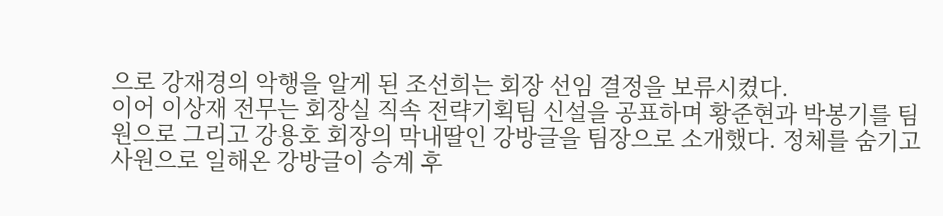으로 강재경의 악행을 알게 된 조선희는 회장 선임 결정을 보류시켰다.
이어 이상재 전무는 회장실 직속 전략기획팀 신설을 공표하며 황준현과 박봉기를 팀원으로 그리고 강용호 회장의 막내딸인 강방글을 팀장으로 소개했다. 정체를 숨기고 사원으로 일해온 강방글이 승계 후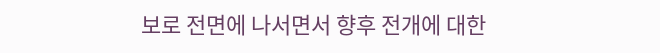보로 전면에 나서면서 향후 전개에 대한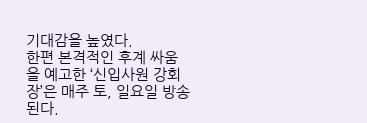기대감을 높였다.
한편 본격적인 후계 싸움을 예고한 ‘신입사원 강회장’은 매주 토, 일요일 방송된다.